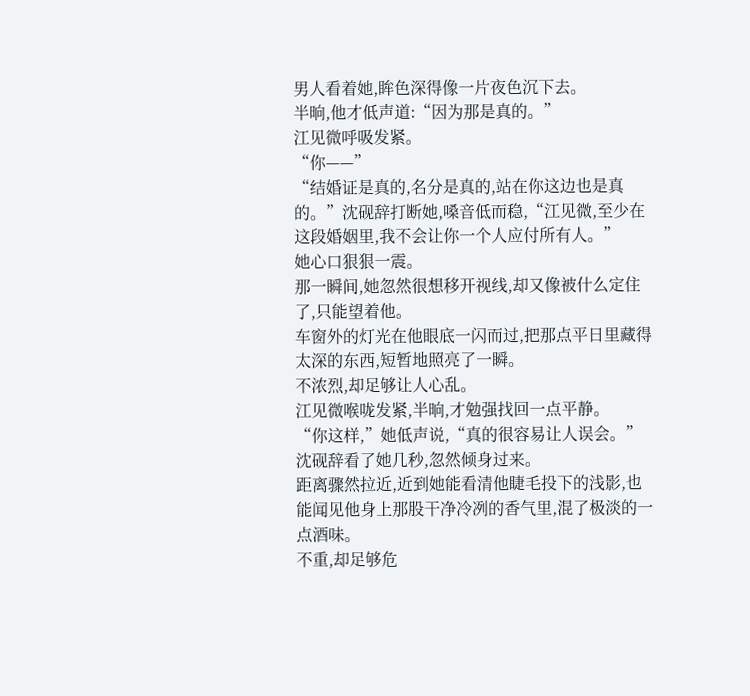男人看着她,眸色深得像一片夜色沉下去。
半晌,他才低声道:“因为那是真的。”
江见微呼吸发紧。
“你——”
“结婚证是真的,名分是真的,站在你这边也是真的。”沈砚辞打断她,嗓音低而稳,“江见微,至少在这段婚姻里,我不会让你一个人应付所有人。”
她心口狠狠一震。
那一瞬间,她忽然很想移开视线,却又像被什么定住了,只能望着他。
车窗外的灯光在他眼底一闪而过,把那点平日里藏得太深的东西,短暂地照亮了一瞬。
不浓烈,却足够让人心乱。
江见微喉咙发紧,半晌,才勉强找回一点平静。
“你这样,”她低声说,“真的很容易让人误会。”
沈砚辞看了她几秒,忽然倾身过来。
距离骤然拉近,近到她能看清他睫毛投下的浅影,也能闻见他身上那股干净冷冽的香气里,混了极淡的一点酒味。
不重,却足够危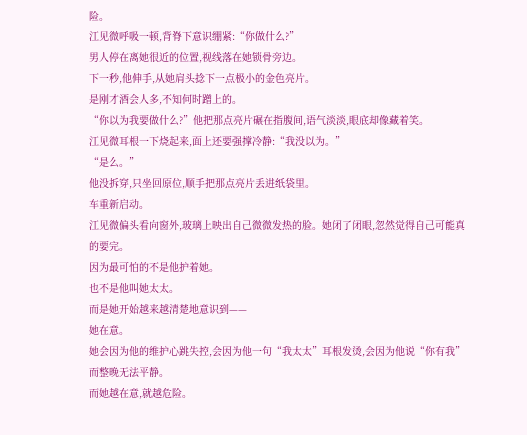险。
江见微呼吸一顿,背脊下意识绷紧:“你做什么?”
男人停在离她很近的位置,视线落在她锁骨旁边。
下一秒,他伸手,从她肩头捻下一点极小的金色亮片。
是刚才酒会人多,不知何时蹭上的。
“你以为我要做什么?”他把那点亮片碾在指腹间,语气淡淡,眼底却像藏着笑。
江见微耳根一下烧起来,面上还要强撑冷静:“我没以为。”
“是么。”
他没拆穿,只坐回原位,顺手把那点亮片丢进纸袋里。
车重新启动。
江见微偏头看向窗外,玻璃上映出自己微微发热的脸。她闭了闭眼,忽然觉得自己可能真的要完。
因为最可怕的不是他护着她。
也不是他叫她太太。
而是她开始越来越清楚地意识到——
她在意。
她会因为他的维护心跳失控,会因为他一句“我太太”耳根发烫,会因为他说“你有我”而整晚无法平静。
而她越在意,就越危险。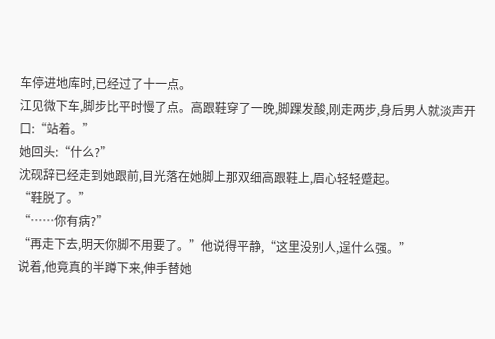车停进地库时,已经过了十一点。
江见微下车,脚步比平时慢了点。高跟鞋穿了一晚,脚踝发酸,刚走两步,身后男人就淡声开口:“站着。”
她回头:“什么?”
沈砚辞已经走到她跟前,目光落在她脚上那双细高跟鞋上,眉心轻轻蹙起。
“鞋脱了。”
“……你有病?”
“再走下去,明天你脚不用要了。”他说得平静,“这里没别人,逞什么强。”
说着,他竟真的半蹲下来,伸手替她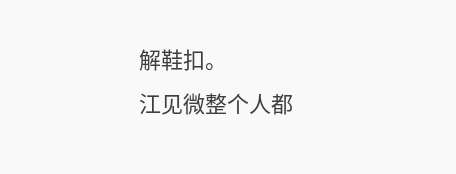解鞋扣。
江见微整个人都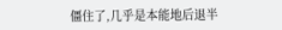僵住了,几乎是本能地后退半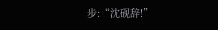步:“沈砚辞!”